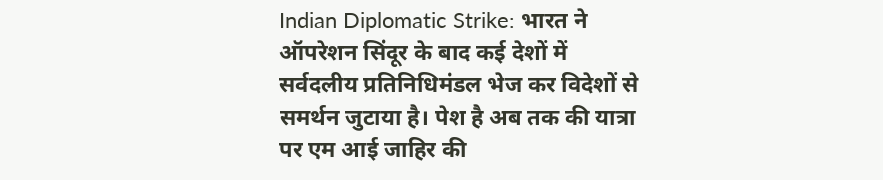Indian Diplomatic Strike: भारत ने ऑपरेशन सिंदूर के बाद कई देशों में सर्वदलीय प्रतिनिधिमंडल भेज कर विदेशों से समर्थन जुटाया है। पेश है अब तक की यात्रा पर एम आई जाहिर की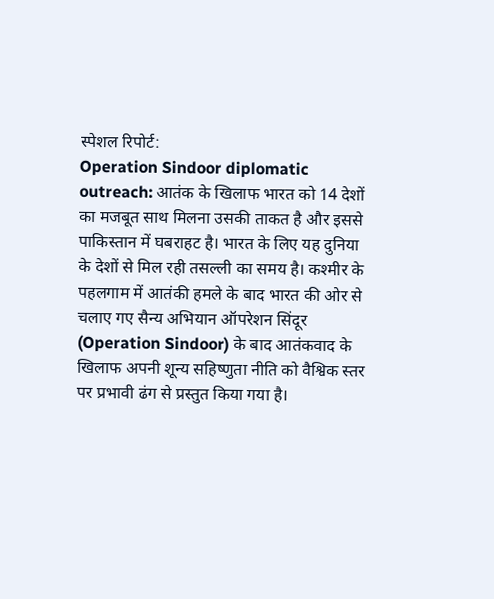स्पेशल रिपोर्ट:
Operation Sindoor diplomatic outreach: आतंक के खिलाफ भारत को 14 देशों का मजबूत साथ मिलना उसकी ताकत है और इससे पाकिस्तान में घबराहट है। भारत के लिए यह दुनिया के देशों से मिल रही तसल्ली का समय है। कश्मीर के पहलगाम में आतंकी हमले के बाद भारत की ओर से चलाए गए सैन्य अभियान ऑपरेशन सिंदूर (Operation Sindoor) के बाद आतंकवाद के खिलाफ अपनी शून्य सहिष्णुता नीति को वैश्विक स्तर पर प्रभावी ढंग से प्रस्तुत किया गया है।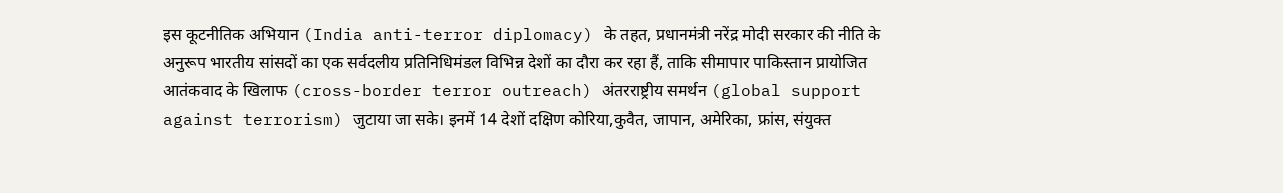इस कूटनीतिक अभियान (India anti-terror diplomacy) के तहत, प्रधानमंत्री नरेंद्र मोदी सरकार की नीति के अनुरूप भारतीय सांसदों का एक सर्वदलीय प्रतिनिधिमंडल विभिन्न देशों का दौरा कर रहा हैं, ताकि सीमापार पाकिस्तान प्रायोजित आतंकवाद के खिलाफ (cross-border terror outreach) अंतरराष्ट्रीय समर्थन (global support against terrorism) जुटाया जा सके। इनमें 14 देशों दक्षिण कोरिया,कुवैत, जापान, अमेरिका, फ्रांस, संयुक्त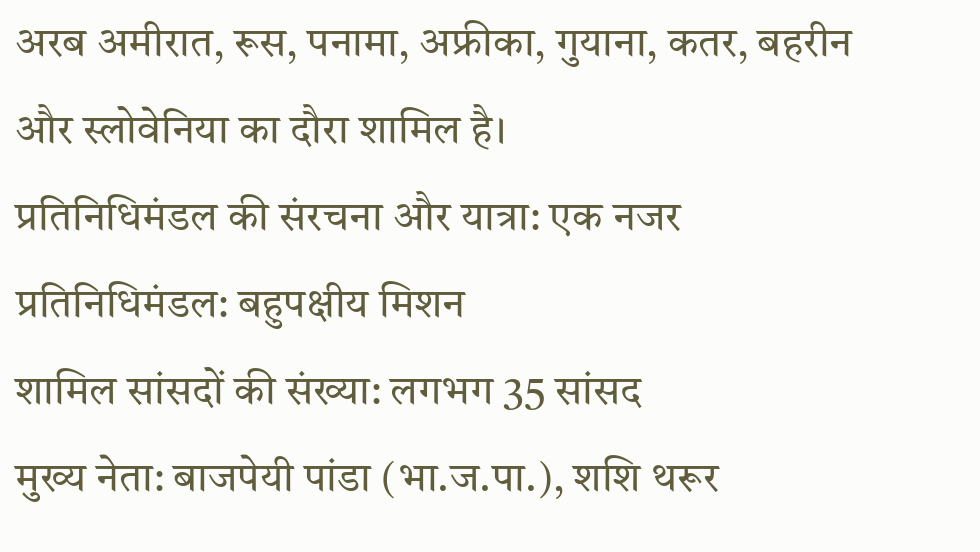अरब अमीरात, रूस, पनामा, अफ्रीका, गुयाना, कतर, बहरीन और स्लोवेनिया का दौरा शामिल है।
प्रतिनिधिमंडल की संरचना और यात्रा: एक नजर
प्रतिनिधिमंडल: बहुपक्षीय मिशन
शामिल सांसदों की संख्या: लगभग 35 सांसद
मुख्य नेता: बाजपेयी पांडा (भा.ज.पा.), शशि थरूर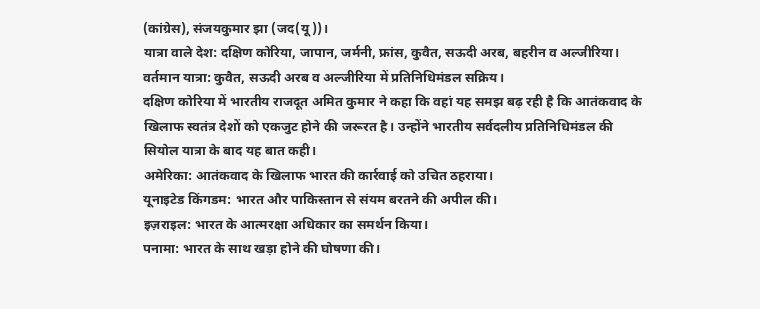(कांग्रेस), संजयकुमार झा (जद(यू))।
यात्रा वाले देश: दक्षिण कोरिया, जापान, जर्मनी, फ्रांस, कुवैत, सऊदी अरब, बहरीन व अल्जीरिया।
वर्तमान यात्रा: कुवैत, सऊदी अरब व अल्जीरिया में प्रतिनिधिमंडल सक्रिय।
दक्षिण कोरिया में भारतीय राजदूत अमित कुमार ने कहा कि वहां यह समझ बढ़ रही है कि आतंकवाद के खिलाफ स्वतंत्र देशों को एकजुट होने की जरूरत है। उन्होंने भारतीय सर्वदलीय प्रतिनिधिमंडल की सियोल यात्रा के बाद यह बात कही।
अमेरिका: आतंकवाद के खिलाफ भारत की कार्रवाई को उचित ठहराया।
यूनाइटेड किंगडम: भारत और पाकिस्तान से संयम बरतने की अपील की।
इज़राइल: भारत के आत्मरक्षा अधिकार का समर्थन किया।
पनामा: भारत के साथ खड़ा होने की घोषणा की।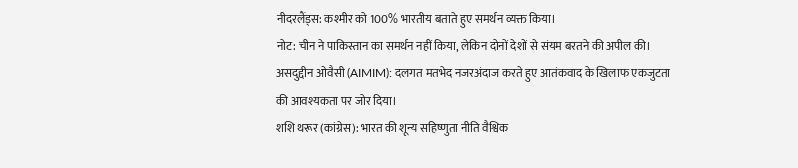नीदरलैंड्स: कश्मीर को 100% भारतीय बताते हुए समर्थन व्यक्त किया।
नोट: चीन ने पाकिस्तान का समर्थन नहीं किया, लेकिन दोनों देशों से संयम बरतने की अपील की।
असदुद्दीन ओवैसी (AIMIM): दलगत मतभेद नजरअंदाज करते हुए आतंकवाद के खिलाफ एकजुटता की आवश्यकता पर जोर दिया।
शशि थरूर (कांग्रेस): भारत की शून्य सहिष्णुता नीति वैश्विक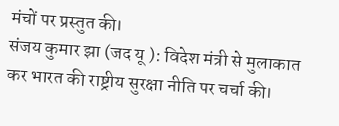मंचों पर प्रस्तुत की।
संजय कुमार झा (जद यू ): विदेश मंत्री से मुलाकात कर भारत की राष्ट्रीय सुरक्षा नीति पर चर्चा की।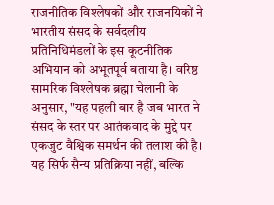राजनीतिक विश्लेषकों और राजनयिकों ने भारतीय संसद के सर्वदलीय प्रतिनिधिमंडलों के इस कूटनीतिक अभियान को अभूतपूर्व बताया है। वरिष्ठ सामरिक विश्लेषक ब्रह्मा चेलानी के अनुसार, "यह पहली बार है जब भारत ने संसद के स्तर पर आतंकवाद के मुद्दे पर एकजुट वैश्विक समर्थन की तलाश की है। यह सिर्फ सैन्य प्रतिक्रिया नहीं, बल्कि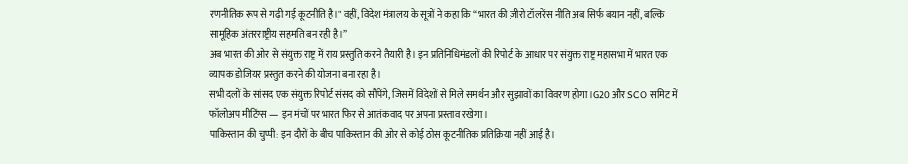रणनीतिक रूप से गढ़ी गई कूटनीति है।" वहीं, विदेश मंत्रालय के सूत्रों ने कहा कि “भारत की ज़ीरो टॉलरेंस नीति अब सिर्फ बयान नहीं, बल्कि सामूहिक अंतरराष्ट्रीय सहमति बन रही है।”
अब भारत की ओर से संयुक्त राष्ट्र में राय प्रस्तुति करने तैयारी है। इन प्रतिनिधिमंडलों की रिपोर्ट के आधार पर संयुक्त राष्ट्र महासभा में भारत एक व्यापक डोजियर प्रस्तुत करने की योजना बना रहा है।
सभी दलों के सांसद एक संयुक्त रिपोर्ट संसद को सौंपेंगे, जिसमें विदेशों से मिले समर्थन और सुझावों का विवरण होगा।G20 और SCO समिट में फॉलोअप मीटिंग्स — इन मंचों पर भारत फिर से आतंकवाद पर अपना प्रस्ताव रखेगा।
पाकिस्तान की चुप्पी: इन दौरों के बीच पाकिस्तान की ओर से कोई ठोस कूटनीतिक प्रतिक्रिया नहीं आई है।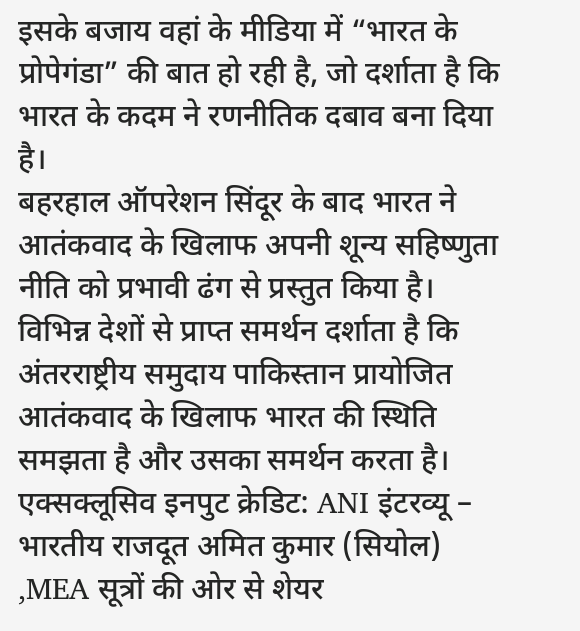इसके बजाय वहां के मीडिया में “भारत के प्रोपेगंडा” की बात हो रही है, जो दर्शाता है कि भारत के कदम ने रणनीतिक दबाव बना दिया है।
बहरहाल ऑपरेशन सिंदूर के बाद भारत ने आतंकवाद के खिलाफ अपनी शून्य सहिष्णुता नीति को प्रभावी ढंग से प्रस्तुत किया है। विभिन्न देशों से प्राप्त समर्थन दर्शाता है कि अंतरराष्ट्रीय समुदाय पाकिस्तान प्रायोजित आतंकवाद के खिलाफ भारत की स्थिति समझता है और उसका समर्थन करता है।
एक्सक्लूसिव इनपुट क्रेडिट: ANI इंटरव्यू – भारतीय राजदूत अमित कुमार (सियोल) ,MEA सूत्रों की ओर से शेयर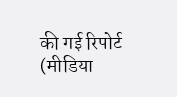की गई रिपोर्ट (मीडिया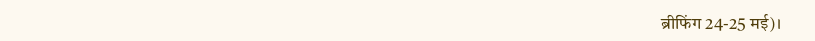ब्रीफिंग 24-25 मई)।